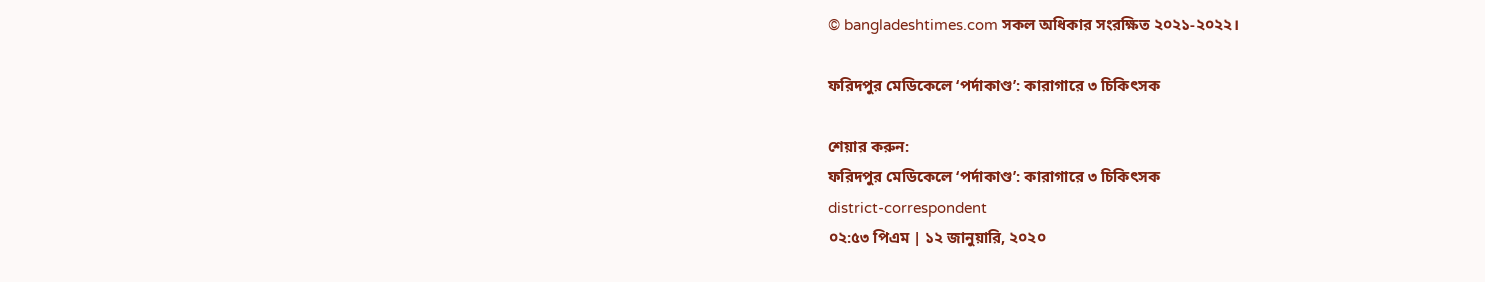© bangladeshtimes.com সকল অধিকার সংরক্ষিত ২০২১-২০২২।

ফরিদপুর মেডিকেলে ‘পর্দাকাণ্ড’: কারাগারে ৩ চিকিৎসক

শেয়ার করুন:
ফরিদপুর মেডিকেলে ‘পর্দাকাণ্ড’: কারাগারে ৩ চিকিৎসক
district-correspondent
০২:৫৩ পিএম | ১২ জানুয়ারি, ২০২০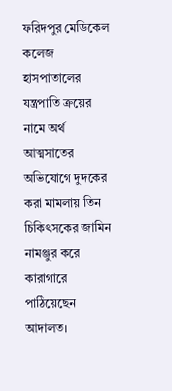ফরিদপুর মেডিকেল কলেজ হাসপাতালের যন্ত্রপাতি ক্রয়ের নামে অর্থ আত্মসাতের অভিযোগে দুদকের করা মামলায় তিন চিকিৎসকের জামিন নামঞ্জুর করে কারাগারে পাঠিয়েছেন আদালত।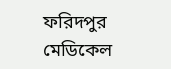ফরিদপুর মেডিকেল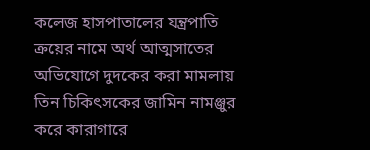কলেজ হাসপাতালের যন্ত্রপাতি ক্রয়ের নামে অর্থ আত্মসাতের অভিযোগে দুদকের করা মামলায় তিন চিকিৎসকের জামিন নামঞ্জুর করে কারাগারে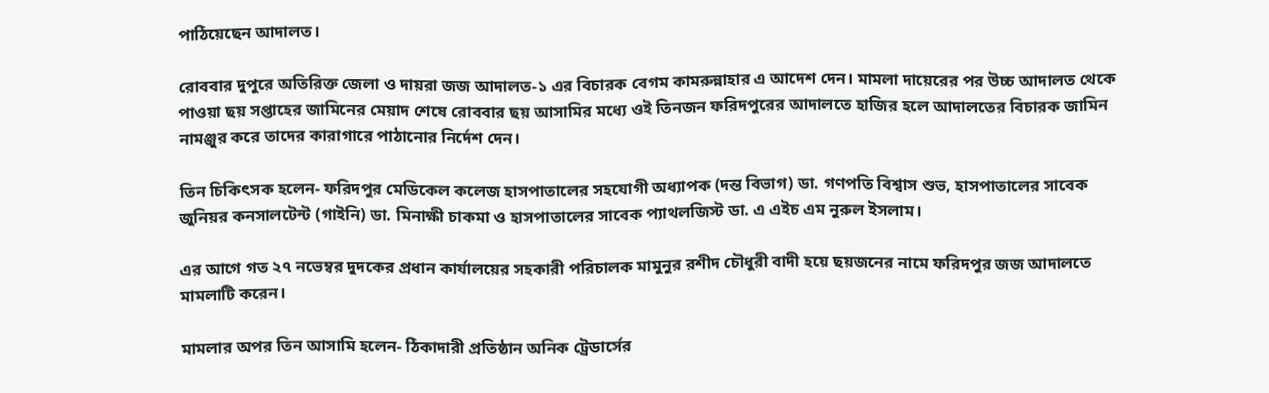পাঠিয়েছেন আদালত।

রোববার দুপুরে অতিরিক্ত জেলা ও দায়রা জজ আদালত-১ এর বিচারক বেগম কামরুন্নাহার এ আদেশ দেন। মামলা দায়েরের পর উচ্চ আদালত থেকে পাওয়া ছয় সপ্তাহের জামিনের মেয়াদ শেষে রোববার ছয় আসামির মধ্যে ওই তিনজন ফরিদপুরের আদালতে হাজির হলে আদালতের বিচারক জামিন নামঞ্জুর করে তাদের কারাগারে পাঠানোর নির্দেশ দেন।

তিন চিকিৎসক হলেন- ফরিদপুর মেডিকেল কলেজ হাসপাতালের সহযোগী অধ্যাপক (দন্ত বিভাগ) ডা. গণপতি বিশ্বাস শুভ, হাসপাতালের সাবেক জুনিয়র কনসালটেন্ট (গাইনি) ডা. মিনাক্ষী চাকমা ও হাসপাতালের সাবেক প্যাথলজিস্ট ডা. এ এইচ এম নুরুল ইসলাম।

এর আগে গত ২৭ নভেম্বর দুদকের প্রধান কার্যালয়ের সহকারী পরিচালক মামুনুর রশীদ চৌধুরী বাদী হয়ে ছয়জনের নামে ফরিদপুর জজ আদালতে মামলাটি করেন।

মামলার অপর তিন আসামি হলেন- ঠিকাদারী প্রতিষ্ঠান অনিক ট্রেডার্সের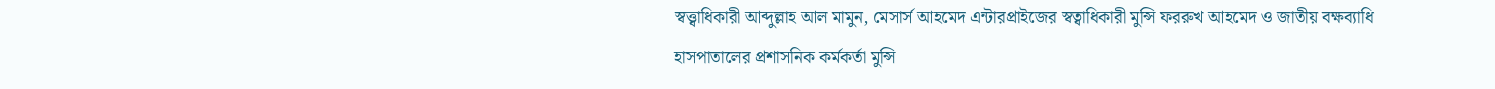স্বত্ত্বাধিকারী আব্দুল্লাহ আল মামুন, মেসার্স আহমেদ এন্টারপ্রাইজের স্বত্বাধিকারী মুন্সি ফররুখ আহমেদ ও জাতীয় বক্ষব্যাধি হাসপাতালের প্রশাসনিক কর্মকর্তা মুন্সি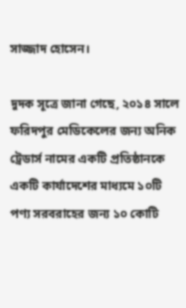সাজ্জাদ হোসেন।

দুদক সূত্রে জানা গেছে, ২০১৪ সালে ফরিদপুর মেডিকেলের জন্য অনিক ট্রেডার্স নামের একটি প্রতিষ্ঠানকে একটি কার্যাদেশের মাধ্যমে ১০টি পণ্য সরবরাহের জন্য ১০ কোটি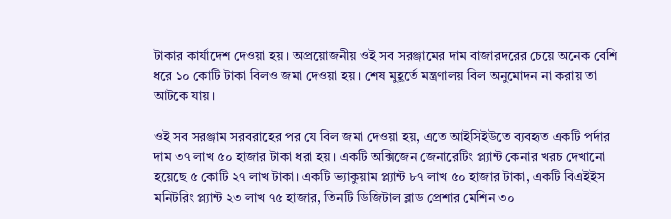টাকার কার্যাদেশ দেওয়া হয়। অপ্রয়োজনীয় ওই সব সরঞ্জামের দাম বাজারদরের চেয়ে অনেক বেশি ধরে ১০ কোটি টাকা বিলও জমা দেওয়া হয়। শেষ মুহূর্তে মন্ত্রণালয় বিল অনুমোদন না করায় তা আটকে যায়।

ওই সব সরঞ্জাম সরবরাহের পর যে বিল জমা দেওয়া হয়, এতে আইসিইউতে ব্যবহৃত একটি পর্দার দাম ৩৭ লাখ ৫০ হাজার টাকা ধরা হয়। একটি অক্সিজেন জেনারেটিং প্ল্যান্ট কেনার খরচ দেখানো হয়েছে ৫ কোটি ২৭ লাখ টাকা। একটি ভ্যাকুয়াম প্ল্যান্ট ৮৭ লাখ ৫০ হাজার টাকা, একটি বিএইইস মনিটরিং প্ল্যান্ট ২৩ লাখ ৭৫ হাজার, তিনটি ডিজিটাল ব্লাড প্রেশার মেশিন ৩০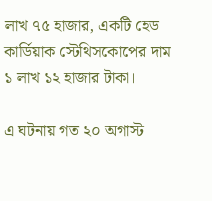লাখ ৭৫ হাজার, একটি হেড কার্ডিয়াক স্টেথিসকোপের দাম ১ লাখ ১২ হাজার টাকা।

এ ঘটনায় গত ২০ অগাস্ট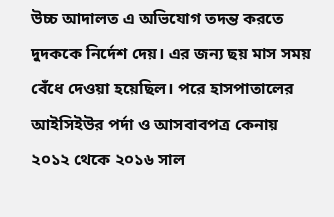উচ্চ আদালত এ অভিযোগ তদন্ত করতে দুদককে নির্দেশ দেয়। এর জন্য ছয় মাস সময় বেঁধে দেওয়া হয়েছিল। পরে হাসপাতালের আইসিইউর পর্দা ও আসবাবপত্র কেনায় ২০১২ থেকে ২০১৬ সাল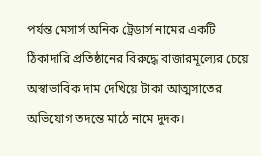পর্যন্ত মেসার্স অনিক ট্রেডার্স নামের একটি ঠিকাদারি প্রতিষ্ঠানের বিরুদ্ধে বাজারমূল্যের চেয়ে অস্বাভাবিক দাম দেখিয়ে টাকা আত্মসাতের অভিযোগ তদন্তে মাঠে নামে দুদক।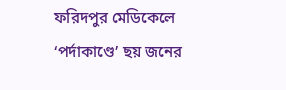ফরিদপুর মেডিকেলে ‘পর্দাকাণ্ডে’ ছয় জনের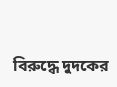বিরুদ্ধে দুদকের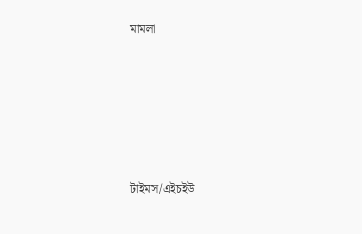মামলা





টাইমস/এইচইউ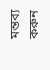মন্তব্য করুন